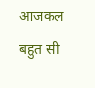आजकल बहुत सी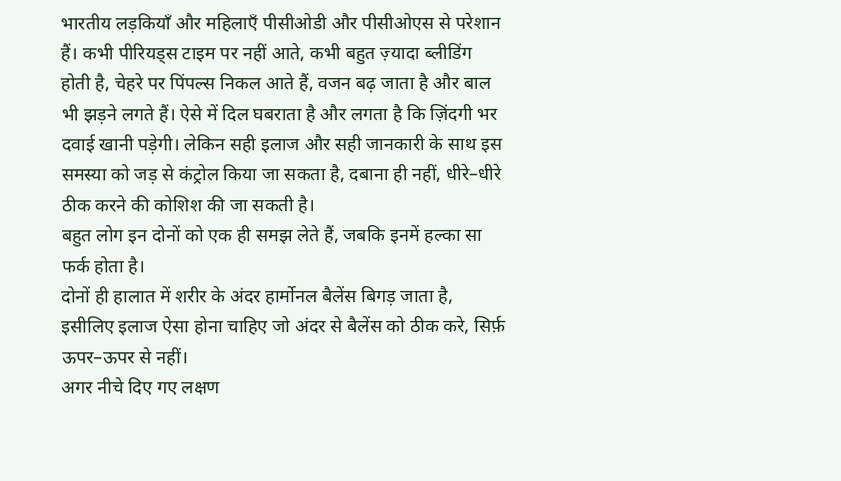भारतीय लड़कियाँ और महिलाएँ पीसीओडी और पीसीओएस से परेशान हैं। कभी पीरियड्स टाइम पर नहीं आते, कभी बहुत ज़्यादा ब्लीडिंग होती है, चेहरे पर पिंपल्स निकल आते हैं, वजन बढ़ जाता है और बाल भी झड़ने लगते हैं। ऐसे में दिल घबराता है और लगता है कि ज़िंदगी भर दवाई खानी पड़ेगी। लेकिन सही इलाज और सही जानकारी के साथ इस समस्या को जड़ से कंट्रोल किया जा सकता है, दबाना ही नहीं, धीरे–धीरे ठीक करने की कोशिश की जा सकती है।
बहुत लोग इन दोनों को एक ही समझ लेते हैं, जबकि इनमें हल्का सा फर्क होता है।
दोनों ही हालात में शरीर के अंदर हार्मोनल बैलेंस बिगड़ जाता है, इसीलिए इलाज ऐसा होना चाहिए जो अंदर से बैलेंस को ठीक करे, सिर्फ़ ऊपर–ऊपर से नहीं।
अगर नीचे दिए गए लक्षण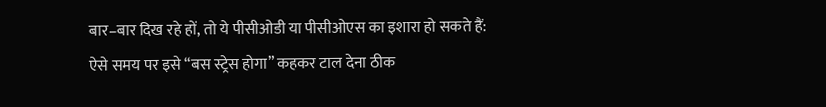बार–बार दिख रहे हों, तो ये पीसीओडी या पीसीओएस का इशारा हो सकते हैं:
ऐसे समय पर इसे “बस स्ट्रेस होगा” कहकर टाल देना ठीक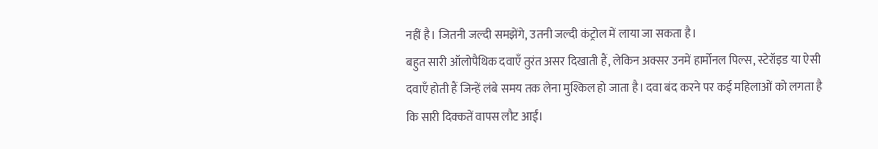नहीं है। जितनी जल्दी समझेंगे, उतनी जल्दी कंट्रोल में लाया जा सकता है।
बहुत सारी ऑलोपैथिक दवाएँ तुरंत असर दिखाती हैं, लेकिन अक्सर उनमें हार्मोनल पिल्स, स्टेरॉइड या ऐसी दवाएँ होती हैं जिन्हें लंबे समय तक लेना मुश्किल हो जाता है। दवा बंद करने पर कई महिलाओं को लगता है कि सारी दिक्कतें वापस लौट आईं।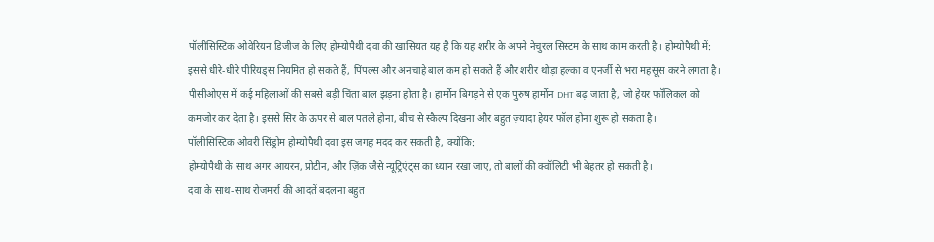पॉलीसिस्टिक ओवेरियन डिजीज के लिए होम्योपैथी दवा की खासियत यह है कि यह शरीर के अपने नेचुरल सिस्टम के साथ काम करती है। होम्योपैथी में:
इससे धीरे-धीरे पीरियड्स नियमित हो सकते हैं, पिंपल्स और अनचाहे बाल कम हो सकते हैं और शरीर थोड़ा हल्का व एनर्जी से भरा महसूस करने लगता है।
पीसीओएस में कई महिलाओं की सबसे बड़ी चिंता बाल झड़ना होता है। हार्मोन बिगड़ने से एक पुरुष हार्मोन DHT बढ़ जाता है, जो हेयर फॉलिकल को कमजोर कर देता है। इससे सिर के ऊपर से बाल पतले होना, बीच से स्कैल्प दिखना और बहुत ज़्यादा हेयर फॉल होना शुरू हो सकता है।
पॉलीसिस्टिक ओवरी सिंड्रोम होम्योपैथी दवा इस जगह मदद कर सकती है, क्योंकि:
होम्योपैथी के साथ अगर आयरन, प्रोटीन, और ज़िंक जैसे न्यूट्रिएंट्स का ध्यान रखा जाए, तो बालों की क्वॉलिटी भी बेहतर हो सकती है।
दवा के साथ-साथ रोजमर्रा की आदतें बदलना बहुत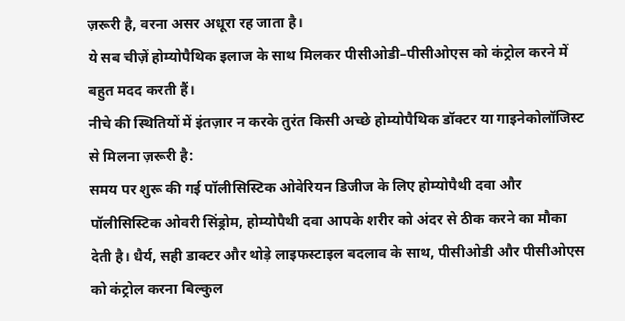ज़रूरी है, वरना असर अधूरा रह जाता है।
ये सब चीज़ें होम्योपैथिक इलाज के साथ मिलकर पीसीओडी–पीसीओएस को कंट्रोल करने में बहुत मदद करती हैं।
नीचे की स्थितियों में इंतज़ार न करके तुरंत किसी अच्छे होम्योपैथिक डॉक्टर या गाइनेकोलॉजिस्ट से मिलना ज़रूरी है:
समय पर शुरू की गई पॉलीसिस्टिक ओवेरियन डिजीज के लिए होम्योपैथी दवा और पॉलीसिस्टिक ओवरी सिंड्रोम, होम्योपैथी दवा आपके शरीर को अंदर से ठीक करने का मौका देती है। धैर्य, सही डाक्टर और थोड़े लाइफस्टाइल बदलाव के साथ, पीसीओडी और पीसीओएस को कंट्रोल करना बिल्कुल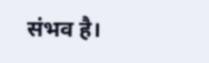संभव है।